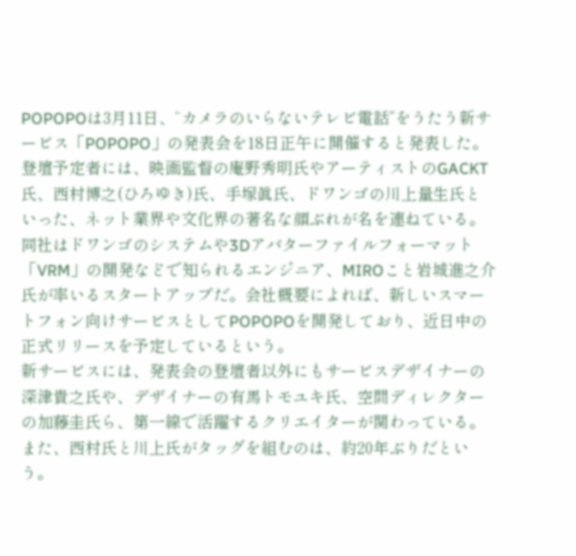POPOPOは3月11日、“カメラのいらないテレビ電話”をうたう新サービス「POPOPO」の発表会を18日正午に開催すると発表した。登壇予定者には、映画監督の庵野秀明氏やアーティストのGACKT氏、西村博之(ひろゆき)氏、手塚眞氏、ドワンゴの川上量生氏といった、ネット業界や文化界の著名な顔ぶれが名を連ねている。
同社はドワンゴのシステムや3Dアバターファイルフォーマット「VRM」の開発などで知られるエンジニア、MIROこと岩城進之介氏が率いるスタートアップだ。会社概要によれば、新しいスマートフォン向けサービスとしてPOPOPOを開発しており、近日中の正式リリースを予定しているという。
新サービスには、発表会の登壇者以外にもサービスデザイナーの深津貴之氏や、デザイナーの有馬トモユキ氏、空間ディレクターの加藤圭氏ら、第一線で活躍するクリエイターが関わっている。また、西村氏と川上氏がタッグを組むのは、約20年ぶりだという。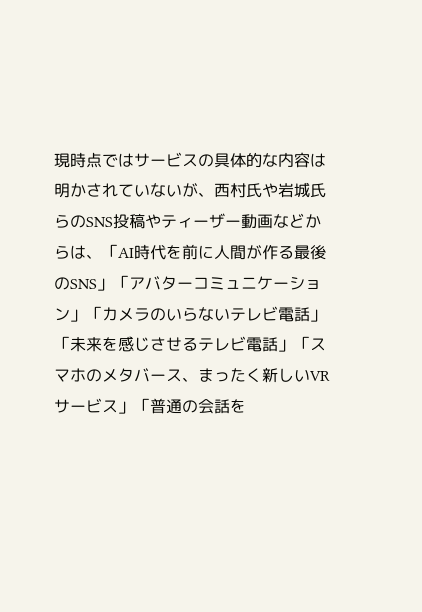現時点ではサービスの具体的な内容は明かされていないが、西村氏や岩城氏らのSNS投稿やティーザー動画などからは、「AI時代を前に人間が作る最後のSNS」「アバターコミュニケーション」「カメラのいらないテレビ電話」「未来を感じさせるテレビ電話」「スマホのメタバース、まったく新しいVRサービス」「普通の会話を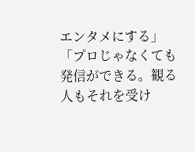エンタメにする」「プロじゃなくても発信ができる。観る人もそれを受け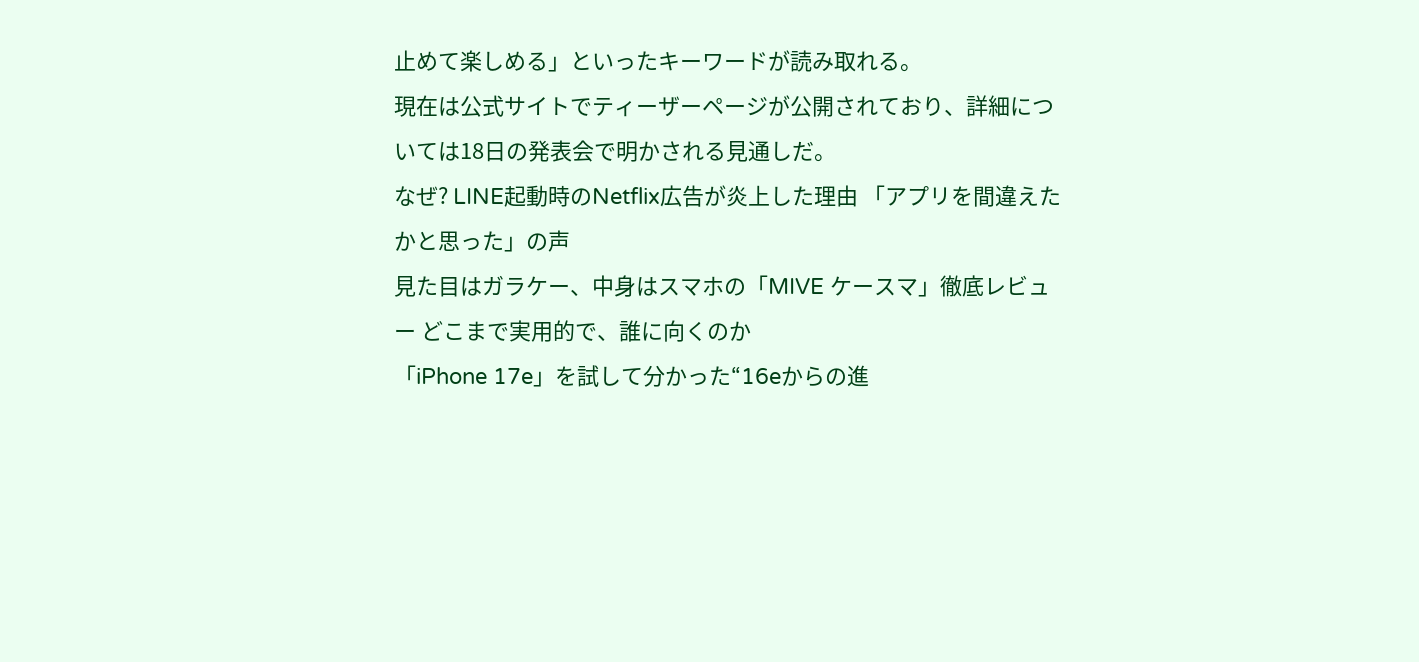止めて楽しめる」といったキーワードが読み取れる。
現在は公式サイトでティーザーページが公開されており、詳細については18日の発表会で明かされる見通しだ。
なぜ? LINE起動時のNetflix広告が炎上した理由 「アプリを間違えたかと思った」の声
見た目はガラケー、中身はスマホの「MIVE ケースマ」徹底レビュー どこまで実用的で、誰に向くのか
「iPhone 17e」を試して分かった“16eからの進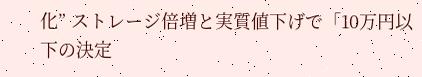化” ストレージ倍増と実質値下げで「10万円以下の決定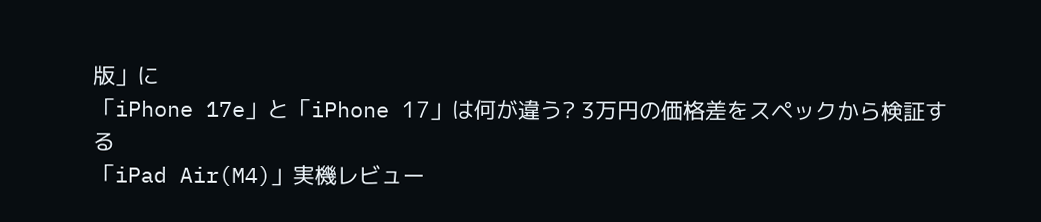版」に
「iPhone 17e」と「iPhone 17」は何が違う? 3万円の価格差をスペックから検証する
「iPad Air(M4)」実機レビュー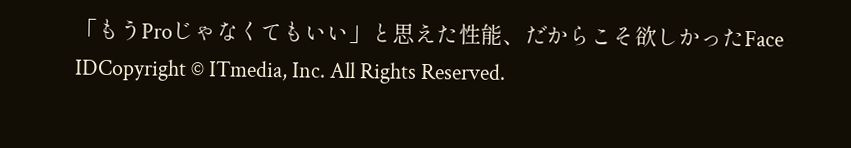「もうProじゃなくてもいい」と思えた性能、だからこそ欲しかったFace IDCopyright © ITmedia, Inc. All Rights Reserved.